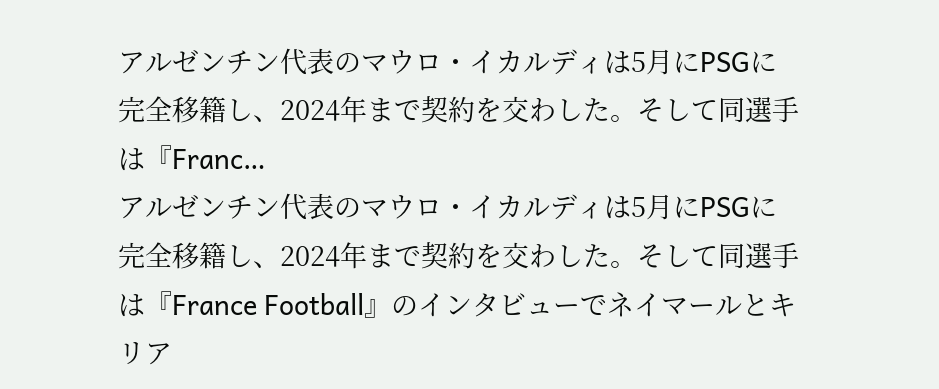アルゼンチン代表のマウロ・イカルディは5月にPSGに完全移籍し、2024年まで契約を交わした。そして同選手は『Franc…
アルゼンチン代表のマウロ・イカルディは5月にPSGに完全移籍し、2024年まで契約を交わした。そして同選手は『France Football』のインタビューでネイマールとキリア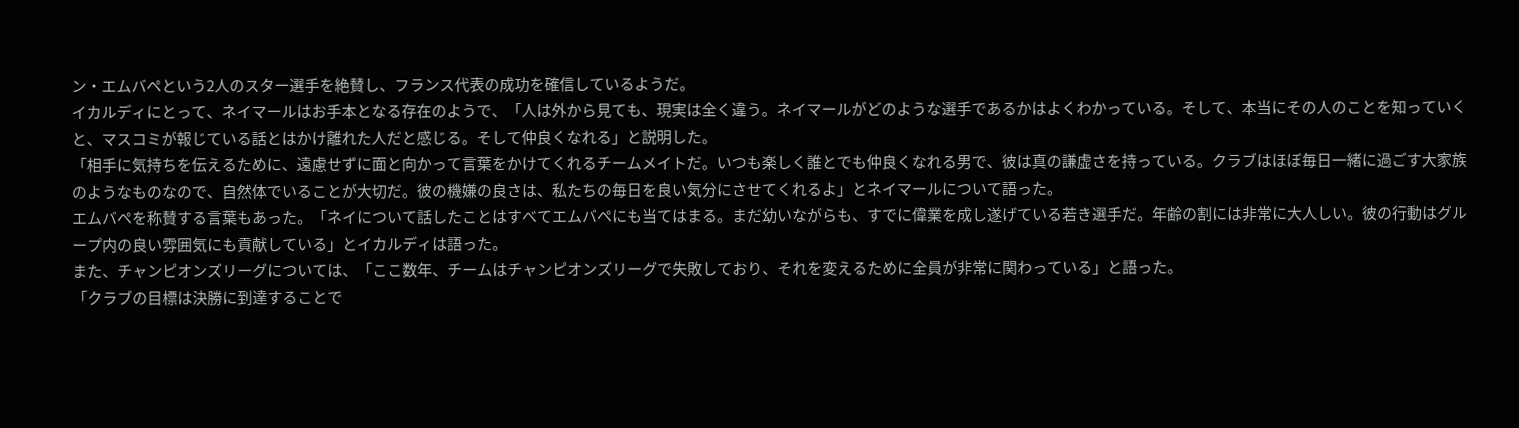ン・エムバペという2人のスター選手を絶賛し、フランス代表の成功を確信しているようだ。
イカルディにとって、ネイマールはお手本となる存在のようで、「人は外から見ても、現実は全く違う。ネイマールがどのような選手であるかはよくわかっている。そして、本当にその人のことを知っていくと、マスコミが報じている話とはかけ離れた人だと感じる。そして仲良くなれる」と説明した。
「相手に気持ちを伝えるために、遠慮せずに面と向かって言葉をかけてくれるチームメイトだ。いつも楽しく誰とでも仲良くなれる男で、彼は真の謙虚さを持っている。クラブはほぼ毎日一緒に過ごす大家族のようなものなので、自然体でいることが大切だ。彼の機嫌の良さは、私たちの毎日を良い気分にさせてくれるよ」とネイマールについて語った。
エムバペを称賛する言葉もあった。「ネイについて話したことはすべてエムバペにも当てはまる。まだ幼いながらも、すでに偉業を成し遂げている若き選手だ。年齢の割には非常に大人しい。彼の行動はグループ内の良い雰囲気にも貢献している」とイカルディは語った。
また、チャンピオンズリーグについては、「ここ数年、チームはチャンピオンズリーグで失敗しており、それを変えるために全員が非常に関わっている」と語った。
「クラブの目標は決勝に到達することで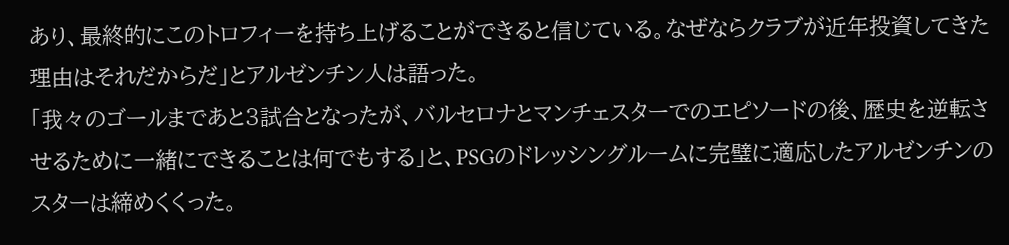あり、最終的にこのトロフィーを持ち上げることができると信じている。なぜならクラブが近年投資してきた理由はそれだからだ」とアルゼンチン人は語った。
「我々のゴールまであと3試合となったが、バルセロナとマンチェスターでのエピソードの後、歴史を逆転させるために一緒にできることは何でもする」と、PSGのドレッシングルームに完璧に適応したアルゼンチンのスターは締めくくった。